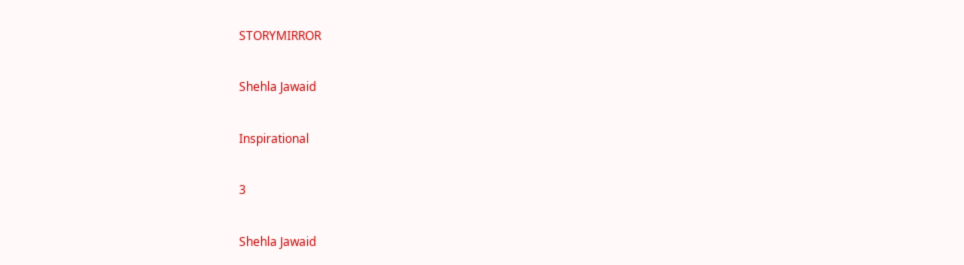STORYMIRROR

Shehla Jawaid

Inspirational

3

Shehla Jawaid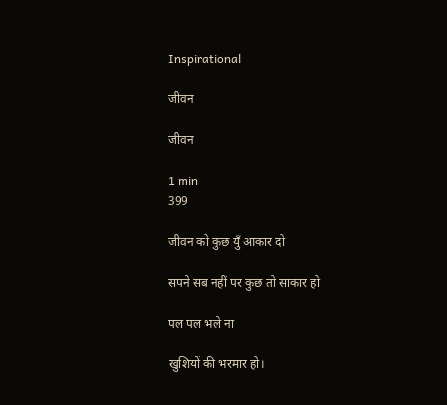Inspirational

जीवन

जीवन

1 min
399

जीवन को कुछ युँ आकार दो

सपने सब नहीं पर कुछ तो साकार हो

पल पल भले ना

खुशियों की भरमार हो।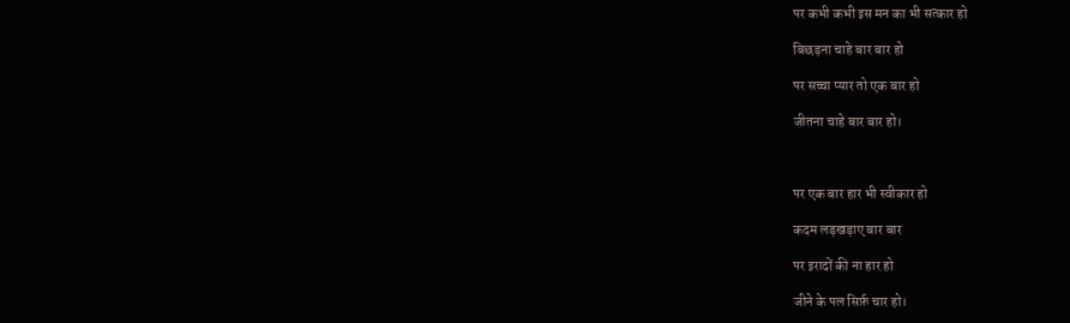पर कभी कभी इस मन का भी सत्कार हो

बिछड़ना चाहे बार बार हो

पर सच्चा प्यार तो एक बार हो

जीतना चाहे बार बार हो।



पर एक बार हार भी स्वीकार हो

कदम लड़खड़ाए बार बार

पर इरादों की ना हार हो

जीने के पल सिर्फ़ चार हो।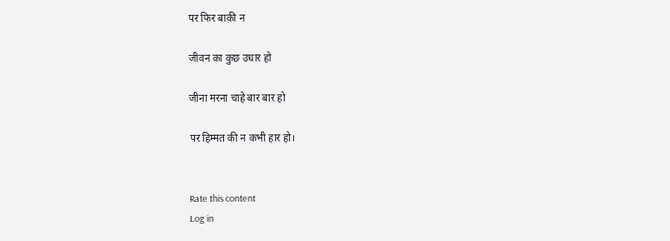पर फिर बाक़ी न

जीवन का कुछ उधार हो

जीना मरना चाहे बार बार हो

पर हिम्मत की न कभी हार हो।


Rate this content
Log in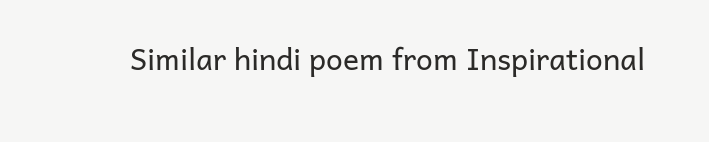Similar hindi poem from Inspirational